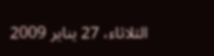الثلاثاء، 27 يناير 2009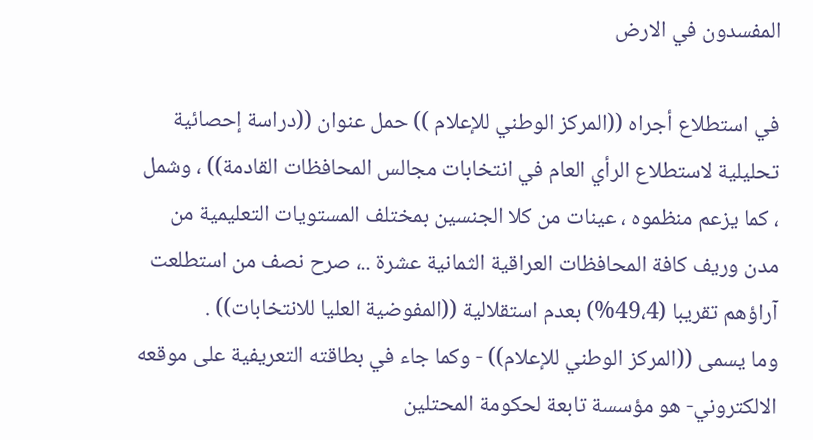المفسدون في الارض

في استطلاع أجراه ((المركز الوطني للإعلام )) حمل عنوان ((دراسة إحصائية تحليلية لاستطلاع الرأي العام في انتخابات مجالس المحافظات القادمة)) ، وشمل ، كما يزعم منظموه ، عينات من كلا الجنسين بمختلف المستويات التعليمية من مدن وريف كافة المحافظات العراقية الثمانية عشرة ..، صرح نصف من استطلعت آراؤهم تقريبا (49،4%) بعدم استقلالية ((المفوضية العليا للانتخابات)) .
وما يسمى ((المركز الوطني للإعلام)) - وكما جاء في بطاقته التعريفية على موقعه الالكتروني- هو مؤسسة تابعة لحكومة المحتلين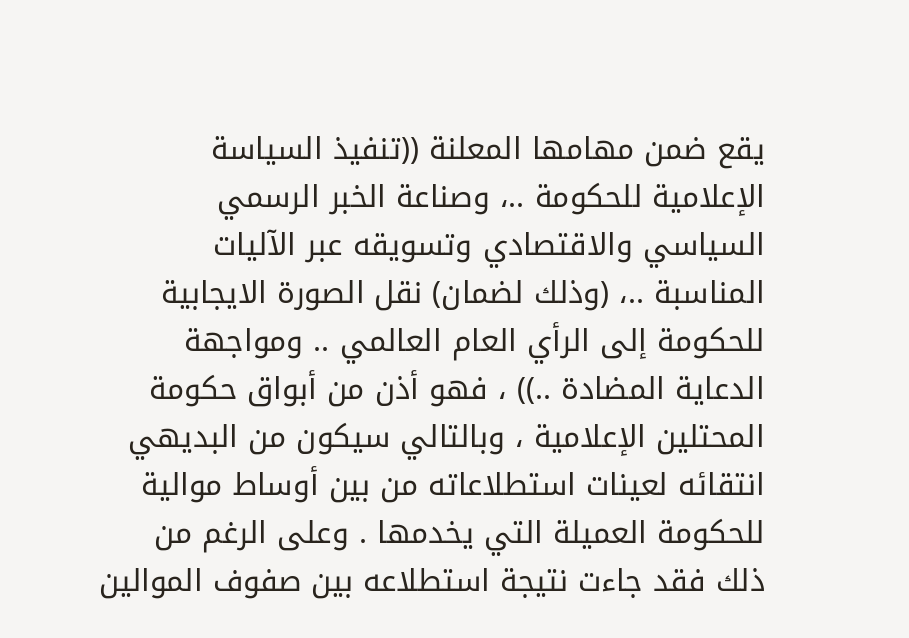يقع ضمن مهامها المعلنة ((تنفيذ السياسة الإعلامية للحكومة ..، وصناعة الخبر الرسمي السياسي والاقتصادي وتسويقه عبر الآليات المناسبة ..، (وذلك لضمان) نقل الصورة الايجابية للحكومة إلى الرأي العام العالمي .. ومواجهة الدعاية المضادة ..)) ، فهو أذن من أبواق حكومة المحتلين الإعلامية ، وبالتالي سيكون من البديهي انتقائه لعينات استطلاعاته من بين أوساط موالية للحكومة العميلة التي يخدمها . وعلى الرغم من ذلك فقد جاءت نتيجة استطلاعه بين صفوف الموالين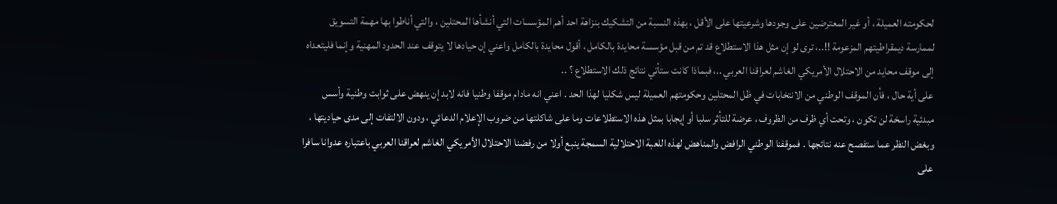لحكومته العميلة ، أو غير المعترضين على وجودها وشرعيتها على الأقل ، بهذه النسبة من التشكيك بنزاهة احد أهم المؤسسات التي أنشأها المحتلين ، والتي أناطوا بها مهمة التسويق لممارسة ديمقراطيتهم المزعومة !!..، ترى لو إن مثل هذا الاستطلاع قد تم من قبل مؤسسة محايدة بالكامل ، أقول محايدة بالكامل واعني إن حيادها لا يتوقف عند الحدود المهنية وإنما فليتعداه إلى موقف محايد من الاحتلال الأمريكي الغاشم لعراقنا العربي ..، فبماذا كانت ستأتي نتائج ذلك الاستطلاع ؟ ..
على أية حال ، فأن الموقف الوطني من الانتخابات في ظل المحتلين وحكومتهم العميلة ليس شكليا لهذا الحد . اعني انه مادام موقفا وطنيا فانه لابد إن ينهض على ثوابت وطنية وأسس مبدئية راسخة لن تكون ، وتحت أي ظرف من الظروف ، عرضة للتأثر سلبا أو إيجابا بمثل هذه الاستطلاعات وما على شاكلتها من ضروب الإعلام الدعائي ، ودون الالتفات إلى مدى حياديتها ، وبغض النظر عما ستفصح عنه نتائجها . فموقفنا الوطني الرافض والمناهض لهذه اللعبة الاحتلالية السمجة ينبع أولا من رفضنا الاحتلال الأمريكي الغاشم لعراقنا العربي باعتباره عدوانا سافرا على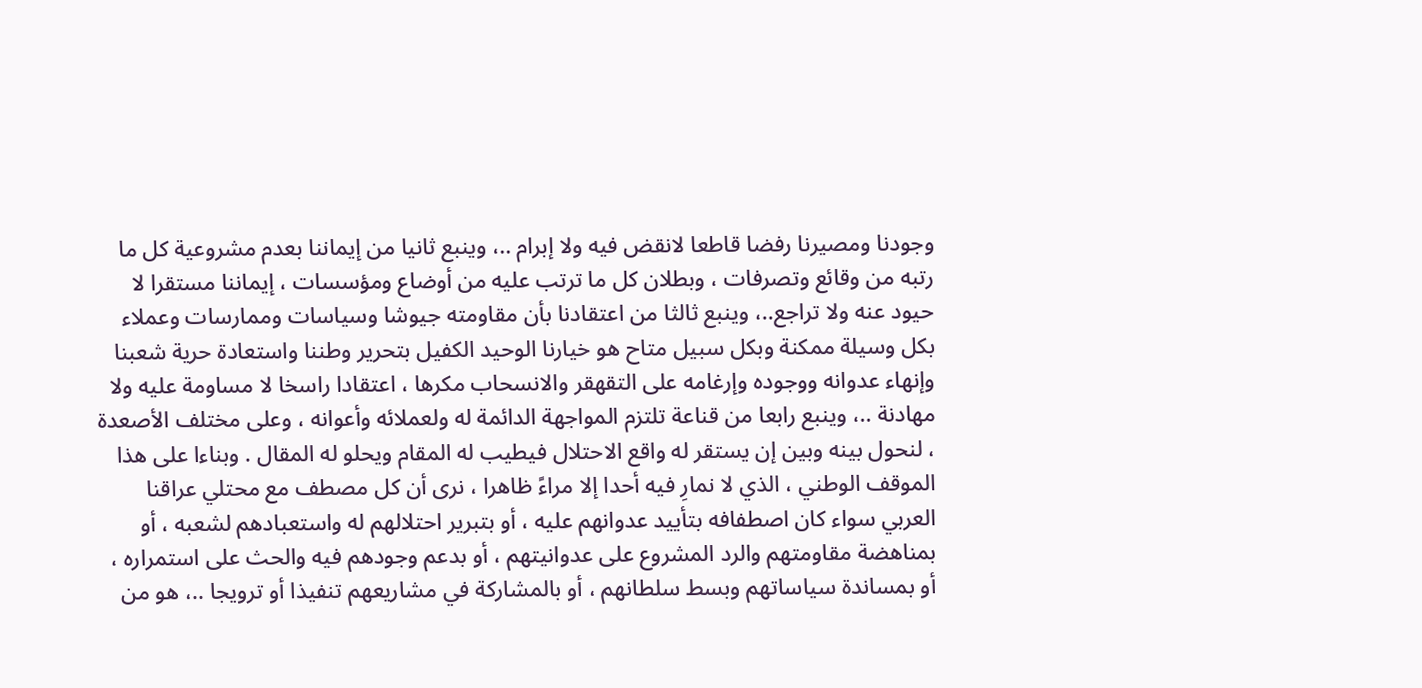وجودنا ومصيرنا رفضا قاطعا لانقض فيه ولا إبرام ..، وينبع ثانيا من إيماننا بعدم مشروعية كل ما رتبه من وقائع وتصرفات ، وبطلان كل ما ترتب عليه من أوضاع ومؤسسات ، إيماننا مستقرا لا حيود عنه ولا تراجع..، وينبع ثالثا من اعتقادنا بأن مقاومته جيوشا وسياسات وممارسات وعملاء بكل وسيلة ممكنة وبكل سبيل متاح هو خيارنا الوحيد الكفيل بتحرير وطننا واستعادة حرية شعبنا وإنهاء عدوانه ووجوده وإرغامه على التقهقر والانسحاب مكرها ، اعتقادا راسخا لا مساومة عليه ولا مهادنة ..، وينبع رابعا من قناعة تلتزم المواجهة الدائمة له ولعملائه وأعوانه ، وعلى مختلف الأصعدة ، لنحول بينه وبين إن يستقر له واقع الاحتلال فيطيب له المقام ويحلو له المقال . وبناءا على هذا الموقف الوطني ، الذي لا نمارِ فيه أحدا إلا مراءً ظاهرا ، نرى أن كل مصطف مع محتلي عراقنا العربي سواء كان اصطفافه بتأييد عدوانهم عليه ، أو بتبرير احتلالهم له واستعبادهم لشعبه ، أو بمناهضة مقاومتهم والرد المشروع على عدوانيتهم ، أو بدعم وجودهم فيه والحث على استمراره ، أو بمساندة سياساتهم وبسط سلطانهم ، أو بالمشاركة في مشاريعهم تنفيذا أو ترويجا ..، هو من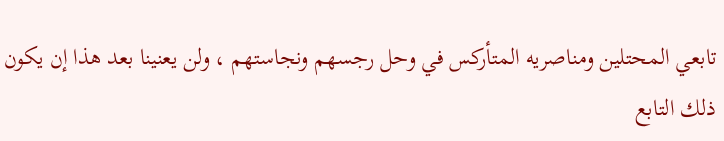تابعي المحتلين ومناصريه المتأركس في وحل رجسهم ونجاستهم ، ولن يعنينا بعد هذا إن يكون ذلك التابع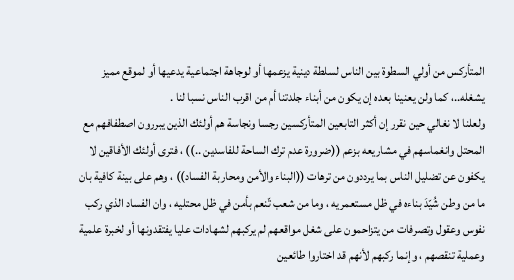المتأركس من أولي السطوة بين الناس لسلطة دينية يزعمها أو لوجاهة اجتماعية يدعيها أو لموقع مميز يشغله..، كما ولن يعنينا بعده إن يكون من أبناء جلدتنا أم من اقرب الناس نسبا لنا .
ولعلنا لا نغالي حين نقرر إن أكثر التابعين المتأركسين رجسا ونجاسة هم أولئك الذين يبررون اصطفافهم مع المحتل وانغماسهم في مشاريعه بزعم ((ضرورة عدم ترك الساحة للفاسدين ..)) ، فترى أولئك الأفاقين لا يكفون عن تضليل الناس بما يرددون من ترهات ((البناء والأمن ومحاربة الفساد)) ، وهم على بينة كافية بان ما من وطن شُيّدَ بناءه في ظل مستعمريه ، وما من شعب تّنعم بأمن في ظل محتليه ، وان الفساد الذي ركب نفوس وعقول وتصرفات من يتزاحمون على شغل مواقعهم لم يركبهم لشهادات عليا يفتقدونها أو لخبرة علمية وعملية تنقصهم ، وإنما ركبهم لأنهم قد اختاروا طائعين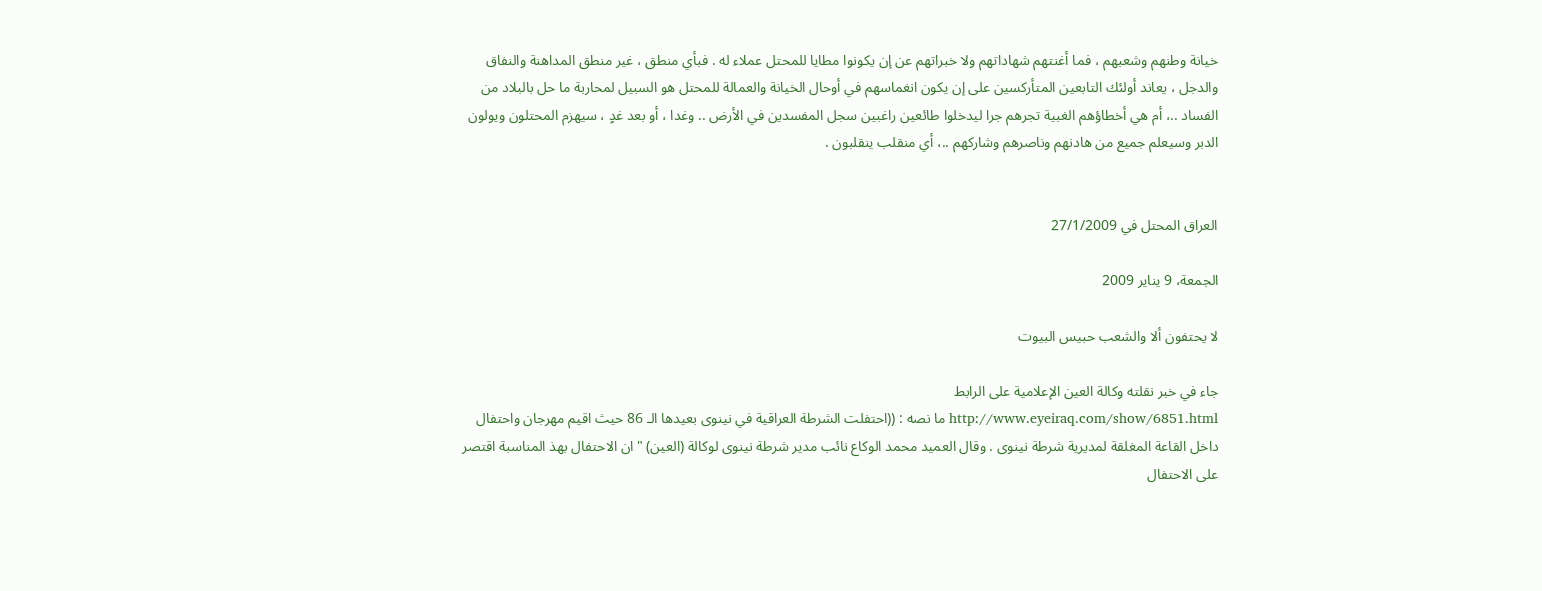خيانة وطنهم وشعبهم ، فما أغنتهم شهاداتهم ولا خبراتهم عن إن يكونوا مطايا للمحتل عملاء له . فبأي منطق ، غير منطق المداهنة والنفاق والدجل ، يعاند أولئك التابعين المتأركسين على إن يكون انغماسهم في أوحال الخيانة والعمالة للمحتل هو السبيل لمحاربة ما حل بالبلاد من الفساد ..، أم هي أخطاؤهم الغبية تجرهم جرا ليدخلوا طائعين راغبين سجل المفسدين في الأرض .. وغدا ، أو بعد غدٍ ، سيهزم المحتلون ويولون الدبر وسيعلم جميع من هادنهم وناصرهم وشاركهم ..، أي منقلب ينقلبون .


العراق المحتل في 27/1/2009

الجمعة، 9 يناير 2009

لا يحتفون ألا والشعب حبيس البيوت

جاء في خبر نقلته وكالة العين الإعلامية على الرابط
http://www.eyeiraq.com/show/6851.html ما نصه : ((احتفلت الشرطة العراقية في نينوى بعيدها الـ 86 حيث اقيم مهرجان واحتفال داخل القاعة المغلقة لمديرية شرطة نينوى . وقال العميد محمد الوكاع نائب مدير شرطة نينوى لوكالة (العين) "ان الاحتفال بهذ المناسبة اقتصر على الاحتفال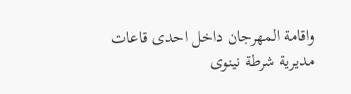واقامة المهرجان داخل احدى قاعات مديرية شرطة نينوى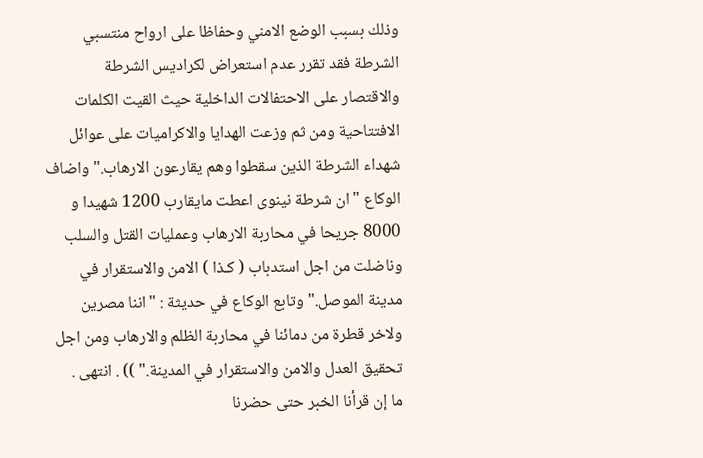وذلك بسبب الوضع الامني وحفاظا على ارواح منتسبي الشرطة فقد تقرر عدم استعراض لكراديس الشرطة والاقتصار على الاحتفالات الداخلية حيث القيت الكلمات الافتتاحية ومن ثم وزعت الهدايا والاكراميات على عوائل شهداء الشرطة الذين سقطوا وهم يقارعون الارهاب." واضاف الوكاع "ان شرطة نينوى اعطت مايقارب 1200 شهيدا و 8000 جريحا في محاربة الارهاب وعمليات القتل والسلب وناضلت من اجل استدباب ( كـذا ) الامن والاستقرار في مدينة الموصل." وتابع الوكاع في حديثة : "اننا مصرين ولاخر قطرة من دمائنا في محاربة الظلم والارهاب ومن اجل تحقيق العدل والامن والاستقرار في المدينة." )) . انتهى .
ما إن قرأنا الخبر حتى حضرنا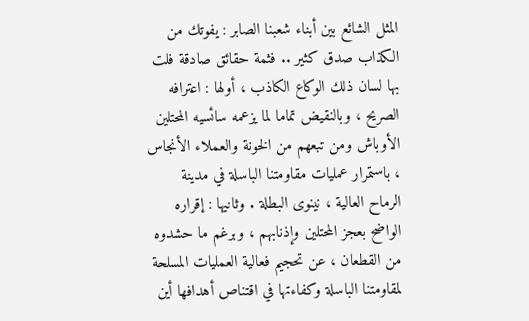المثل الشائع بين أبناء شعبنا الصابر : يفوتك من الكذاب صدق كثير .. فثمة حقائق صادقة فلت بها لسان ذلك الوكاع الكاذب ، أولها : اعترافه الصريح ، وبالنقيض تماما لما يزعمه سائسيه المحتلين الأوباش ومن تبعهم من الخونة والعملاء الأنجاس ، باستمرار عمليات مقاومتنا الباسلة في مدينة الرماح العالية ، نينوى البطلة . وثانيها : إقراره الواضح بعجز المحتلين وإذنابهم ، وبرغم ما حشدوه من القطعان ، عن تحجيم فعالية العمليات المسلحة لمقاومتنا الباسلة وكفاءتها في اقتناص أهدافها أين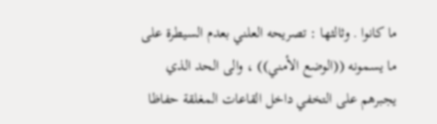ما كانوا . وثالثها : تصريحه العلني بعدم السيطرة على ما يسمونه ((الوضع الأمني)) ، والى الحد الذي يجبرهم على التخفي داخل القاعات المغلقة حفاظا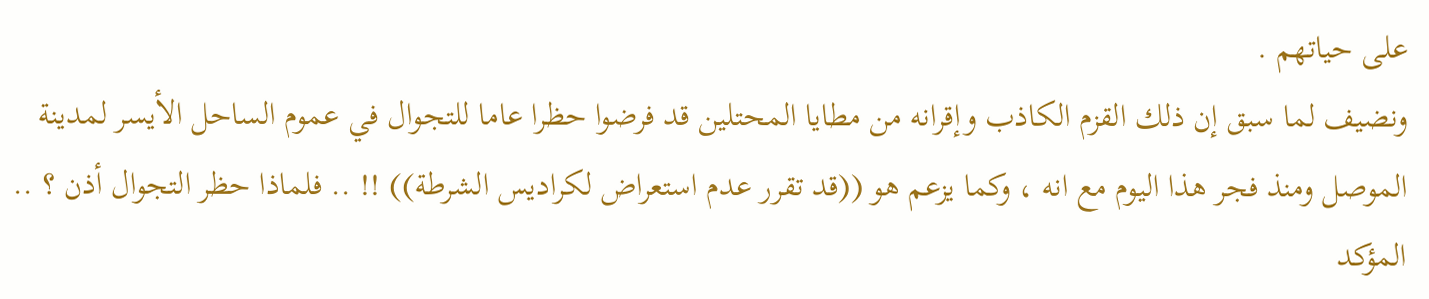على حياتهم .
ونضيف لما سبق إن ذلك القزم الكاذب وإقرانه من مطايا المحتلين قد فرضوا حظرا عاما للتجوال في عموم الساحل الأيسر لمدينة الموصل ومنذ فجر هذا اليوم مع انه ، وكما يزعم هو ((قد تقرر عدم استعراض لكراديس الشرطة)) !! .. فلماذا حظر التجوال أذن ؟ .. المؤكد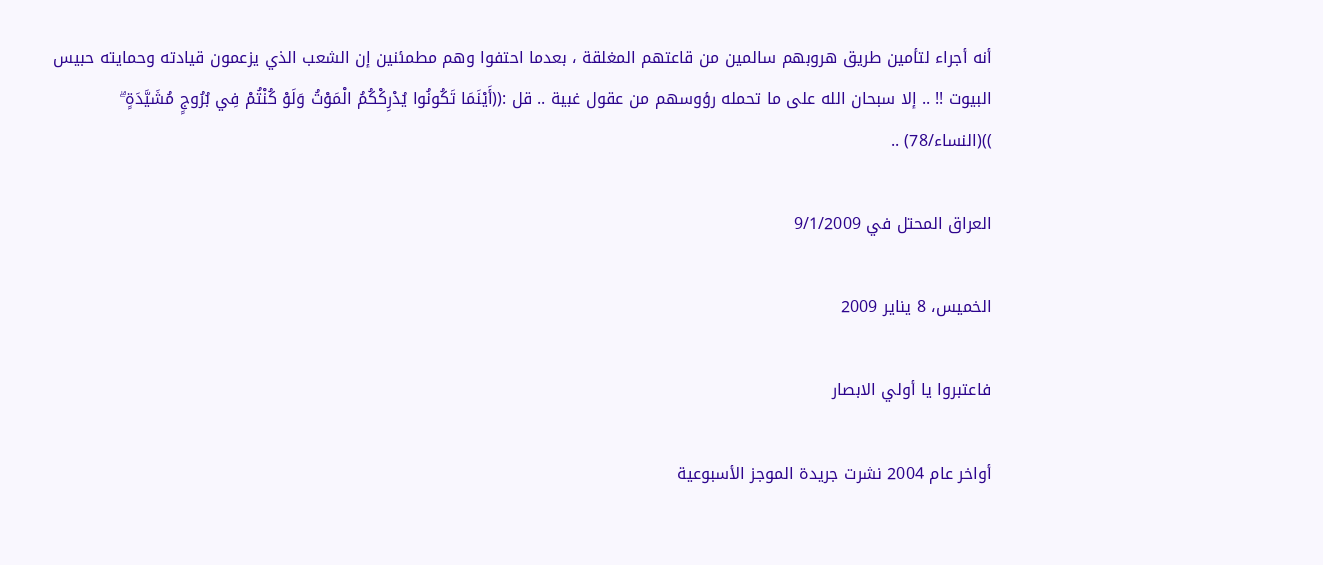أنه أجراء لتأمين طريق هروبهم سالمين من قاعتهم المغلقة ، بعدما احتفوا وهم مطمئنين إن الشعب الذي يزعمون قيادته وحمايته حبيس البيوت !! .. إلا سبحان الله على ما تحمله رؤوسهم من عقول غبية .. قل :((أَيْنَمَا تَكُونُوا يُدْرِكْكُمُ الْمَوْتُ وَلَوْ كُنْتُمْ فِي بُرُوجٍ مُشَيَّدَةٍ ۗ ))(النساء/78) ..

العراق المحتل في 9/1/2009

الخميس، 8 يناير 2009

فاعتبروا يا أولي الابصار

أواخر عام 2004 نشرت جريدة الموجز الأسبوعية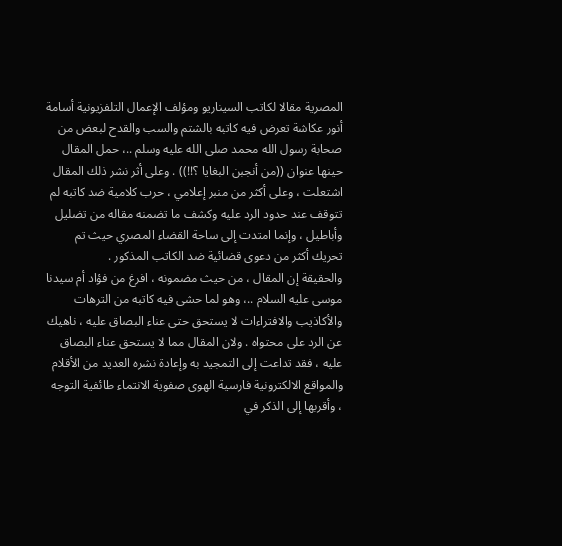المصرية مقالا لكاتب السيناريو ومؤلف الإعمال التلفزيونية أسامة أنور عكاشة تعرض فيه كاتبه بالشتم والسب والقدح لبعض من صحابة رسول الله محمد صلى الله عليه وسلم ..، حمل المقال حينها عنوان ((من أنجبن البغايا ؟!!)) . وعلى أثر نشر ذلك المقال اشتعلت ، وعلى أكثر من منبر إعلامي ، حرب كلامية ضد كاتبه لم تتوقف عند حدود الرد عليه وكشف ما تضمنه مقاله من تضليل وأباطيل ، وإنما امتدت إلى ساحة القضاء المصري حيث تم تحريك أكثر من دعوى قضائية ضد الكاتب المذكور .
والحقيقة إن المقال ، من حيث مضمونه ، افرغ من فؤاد أم سيدنا موسى عليه السلام ..، وهو لما حشى فيه كاتبه من الترهات والأكاذيب والافتراءات لا يستحق حتى عناء البصاق عليه ، ناهيك عن الرد على محتواه . ولان المقال مما لا يستحق عناء البصاق عليه ، فقد تداعت إلى التمجيد به وإعادة نشره العديد من الأقلام والمواقع الالكترونية فارسية الهوى صفوية الانتماء طائفية التوجه ، وأقربها إلى الذكر في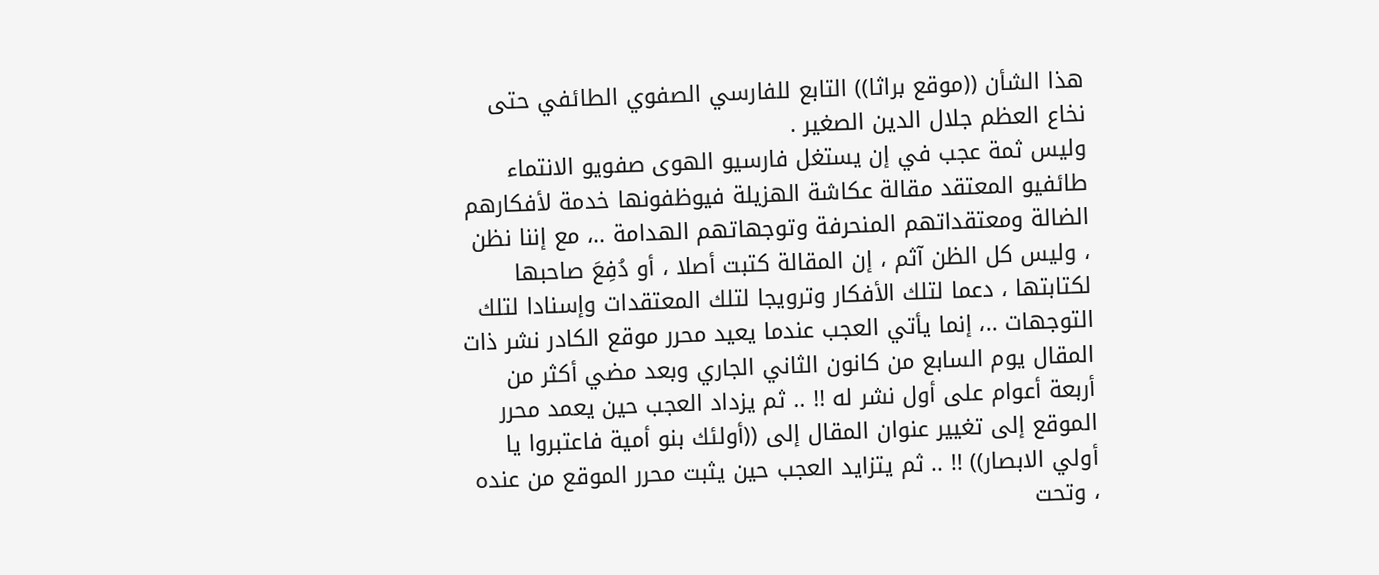هذا الشأن ((موقع براثا)) التابع للفارسي الصفوي الطائفي حتى نخاع العظم جلال الدين الصغير .
وليس ثمة عجب في إن يستغل فارسيو الهوى صفويو الانتماء طائفيو المعتقد مقالة عكاشة الهزيلة فيوظفونها خدمة لأفكارهم الضالة ومعتقداتهم المنحرفة وتوجهاتهم الهدامة ..، مع إننا نظن ، وليس كل الظن آثم ، إن المقالة كتبت أصلا ، أو دُفِعَ صاحبها لكتابتها ، دعما لتلك الأفكار وترويجا لتلك المعتقدات وإسنادا لتلك التوجهات ..، إنما يأتي العجب عندما يعيد محرر موقع الكادر نشر ذات المقال يوم السابع من كانون الثاني الجاري وبعد مضي أكثر من أربعة أعوام على أول نشر له !! .. ثم يزداد العجب حين يعمد محرر الموقع إلى تغيير عنوان المقال إلى ((أولئك بنو أمية فاعتبروا يا أولي الابصار)) !! .. ثم يتزايد العجب حين يثبت محرر الموقع من عنده ، وتحت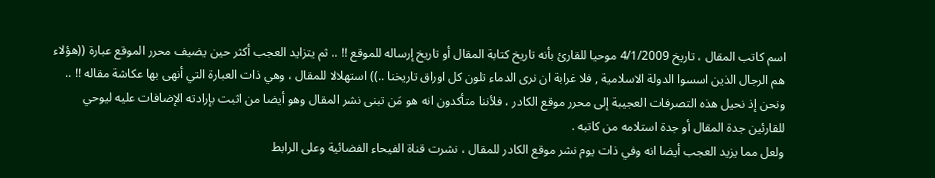اسم كاتب المقال ، تاريخ 4/1/2009 موحيا للقارئ بأنه تاريخ كتابة المقال أو تاريخ إرساله للموقع !! .. ثم يتزايد العجب أكثر حين يضيف محرر الموقع عبارة ((هؤلاء هم الرجال الذين اسسوا الدولة الاسلامية , فلا غرابة ان نرى الدماء تلون كل اوراق تاريخنا ..)) استهلالا للمقال ، وهي ذات العبارة التي أنهى بها عكاشة مقاله !! .. ونحن إذ نحيل هذه التصرفات العجيبة إلى محرر موقع الكادر ، فلأننا متأكدون انه هو مَن تبنى نشر المقال وهو أيضا من اثبت بإرادته الإضافات عليه ليوحي للقارئين جدة المقال أو جدة استلامه من كاتبه .
ولعل مما يزيد العجب أيضا انه وفي ذات يوم نشر موقع الكادر للمقال ، نشرت قناة الفيحاء الفضائية وعلى الرابط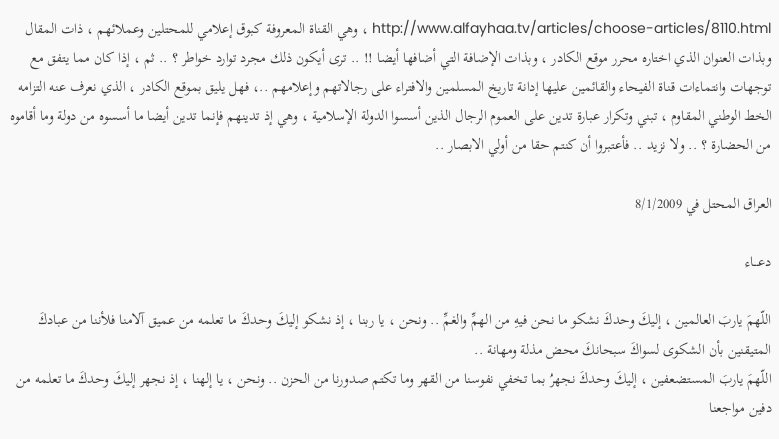http://www.alfayhaa.tv/articles/choose-articles/8110.html ، وهي القناة المعروفة كبوق إعلامي للمحتلين وعملائهم ، ذات المقال وبذات العنوان الذي اختاره محرر موقع الكادر ، وبذات الإضافة التي أضافها أيضا !! .. ترى أيكون ذلك مجرد توارد خواطر ؟ .. ثم ، إذا كان مما يتفق مع توجهات وانتماءات قناة الفيحاء والقائمين عليها إدانة تاريخ المسلمين والافتراء على رجالاتهم وإعلامهم ..، فهل يليق بموقع الكادر ، الذي نعرف عنه التزامه الخط الوطني المقاوم ، تبني وتكرار عبارة تدين على العموم الرجال الذين أسسوا الدولة الإسلامية ، وهي إذ تدينهم فإنما تدين أيضا ما أسسوه من دولة وما أقاموه من الحضارة ؟ .. ولا نزيد .. فأعتبروا أن كنتم حقا من أولي الابصار ..

العراق المحتل في 8/1/2009

دعـــاء

اللّهمَ ياربَ العالمين ، إليكَ وحدكَ نشكو ما نحن فيهِ من الهمِّ والغمِّ .. ونحن ، يا ربنا ، إذ نشكو إليكَ وحدكَ ما تعلمه من عميق آلامنا فلأننا من عبادكَ المتيقنين بأن الشكوى لسواكَ سبحانكَ محض مذلة ومهانة ..
اللّهمَ ياربَ المستضعفين ، إليكَ وحدكَ نجهرُ بما تخفي نفوسنا من القهر وما تكتم صدورنا من الحزن .. ونحن ، يا إلهنا ، إذ نجهر إليكَ وحدكَ ما تعلمه من دفين مواجعنا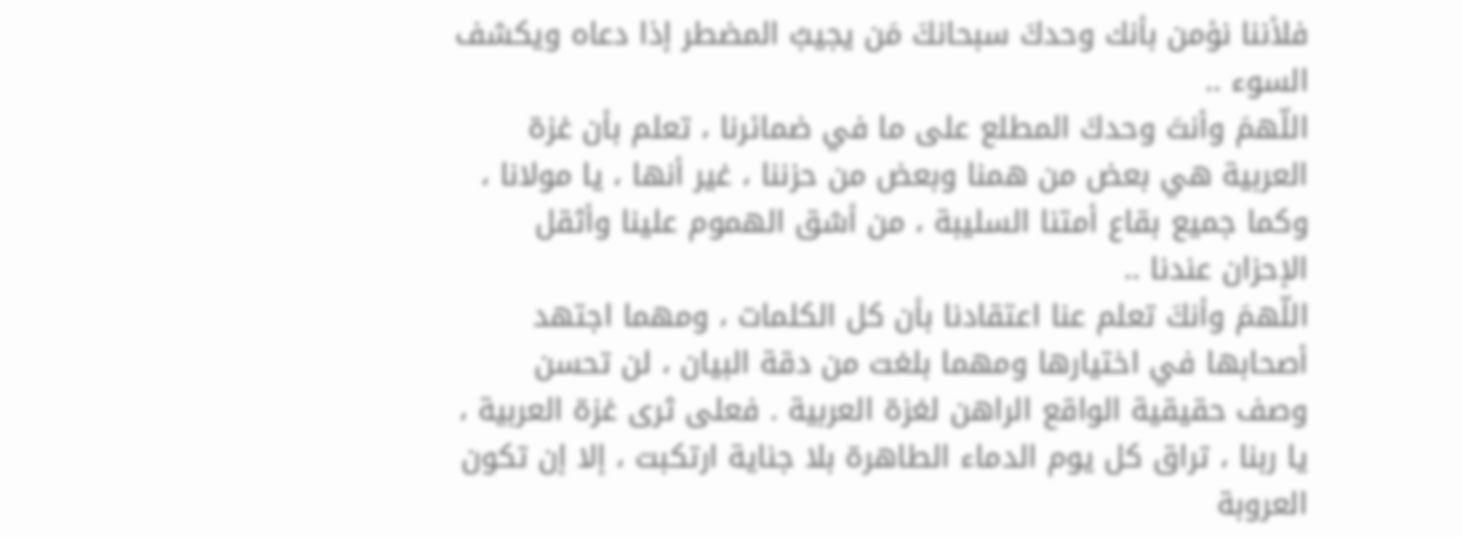فلأننا نؤمن بأنك وحدكَ سبحانكَ مَن يجيبُ المضطر إذا دعاه ويكشف السوء ..
اللّهمَ وأنتَ وحدكَ المطلع على ما في ضمائرنا ، تعلم بأن غزة العربية هي بعض من همنا وبعض من حزننا ، غير أنها ، يا مولانا ، وكما جميع بقاع أمتنا السليبة ، من أشق الهموم علينا وأثقل الإحزان عندنا ..
اللّهمَ وأنكَ تعلم عنا اعتقادنا بأن كل الكلمات ، ومهما اجتهد أصحابها في اختيارها ومهما بلغت من دقة البيان ، لن تحسن وصف حقيقية الواقع الراهن لغزة العربية . فعلى ثرى غزة العربية ، يا ربنا ، تراق كل يوم الدماء الطاهرة بلا جناية ارتكبت ، إلا إن تكون العروبة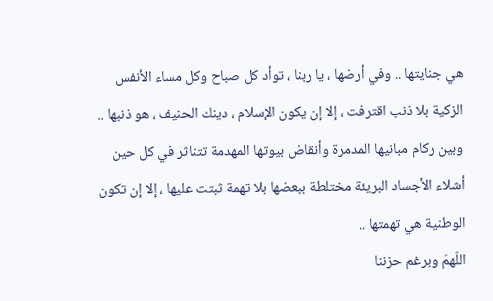هي جنايتها .. وفي أرضها ، يا ربنا ، توأد كل صباح وكل مساء الأنفس الزكية بلا ذنب اقترفت ، إلا إن يكون الإسلام ، دينك الحنيف ، هو ذنبها .. وبين ركام مبانيها المدمرة وأنقاض بيوتها المهدمة تتناثر في كل حين أشلاء الأجساد البريئة مختلطة ببعضها بلا تهمة ثبتت عليها ، إلا إن تكون الوطنية هي تهمتها ..
اللّهمَ وبرغم حزننا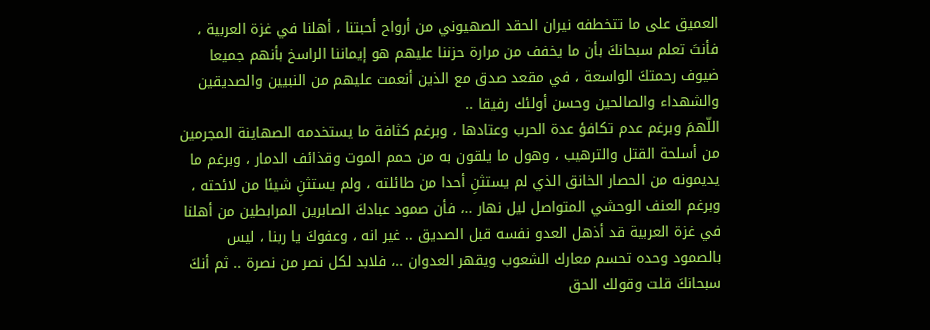العميق على ما تتخطفه نيران الحقد الصهيوني من أرواح أحبتنا ، أهلنا في غزة العربية ، فأنتَ تعلم سبحانكَ بأن ما يخفف من مرارة حزننا عليهم هو إيماننا الراسخ بأنهم جميعا ضيوف رحمتكَ الواسعة ، في مقعد صدق مع الذين أنعمت عليهم من النبيين والصديقين والشهداء والصالحين وحسن أولئك رفيقا ..
اللّهمَ وبرغم عدم تكافؤ عدة الحرب وعتادها ، وبرغم كثافة ما يستخدمه الصهاينة المجرمين من أسلحة القتل والترهيب ، وهول ما يلقون به من حمم الموت وقذائف الدمار ، وبرغم ما يديمونه من الحصار الخانق الذي لم يستثنِ أحدا من طائلته ، ولم يستثنِ شيئا من لائحته ، وبرغم العنف الوحشي المتواصل ليل نهار ..، فأن صمود عبادكَ الصابرين المرابطين من أهلنا في غزة العربية قد أذهل العدو نفسه قبل الصديق .. غير انه ، وعفوكَ يا ربنا ، ليس بالصمود وحده تحسم معارك الشعوب ويقهر العدوان ..، فلابد لكل نصر من نصرة .. ثم أنكَ سبحانكَ قلت وقولك الحق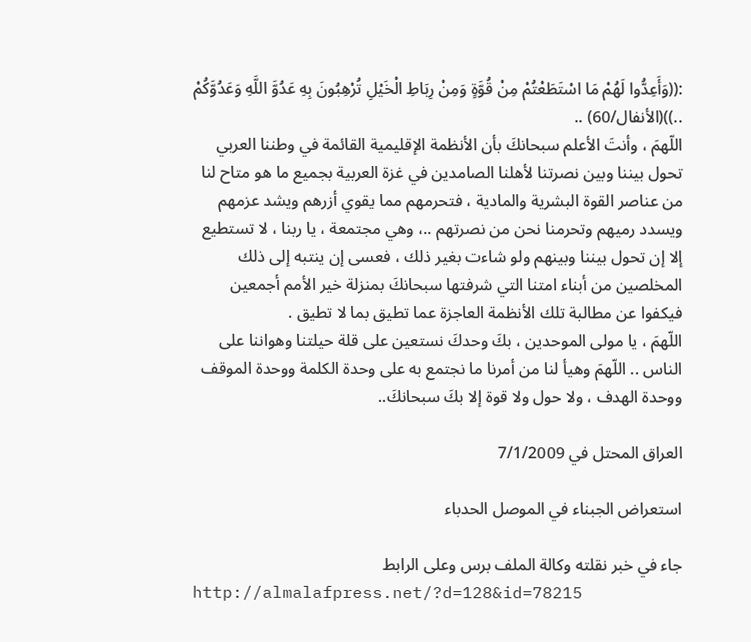:((وَأَعِدُّوا لَهُمْ مَا اسْتَطَعْتُمْ مِنْ قُوَّةٍ وَمِنْ رِبَاطِ الْخَيْلِ تُرْهِبُونَ بِهِ عَدُوَّ اللَّهِ وَعَدُوَّكُمْ ..))(الأنفال/60) ..
اللّهمَ ، وأنتَ الأعلم سبحانكَ بأن الأنظمة الإقليمية القائمة في وطننا العربي تحول بيننا وبين نصرتنا لأهلنا الصامدين في غزة العربية بجميع ما هو متاح لنا من عناصر القوة البشرية والمادية ، فتحرمهم مما يقوي أزرهم ويشد عزمهم ويسدد رميهم وتحرمنا نحن من نصرتهم ..، وهي مجتمعة ، يا ربنا ، لا تستطيع إلا إن تحول بيننا وبينهم ولو شاءت بغير ذلك ، فعسى إن ينتبه إلى ذلك المخلصين من أبناء امتنا التي شرفتها سبحانكَ بمنزلة خير الأمم أجمعين فيكفوا عن مطالبة تلك الأنظمة العاجزة عما تطيق بما لا تطيق .
اللّهمَ ، يا مولى الموحدين ، بكَ وحدكَ نستعين على قلة حيلتنا وهواننا على الناس .. اللّهمَ وهيأ لنا من أمرنا ما نجتمع به على وحدة الكلمة ووحدة الموقف ووحدة الهدف ، ولا حول ولا قوة إلا بكَ سبحانكَ..

العراق المحتل في 7/1/2009

استعراض الجبناء في الموصل الحدباء

جاء في خبر نقلته وكالة الملف برس وعلى الرابط
http://almalafpress.net/?d=128&id=78215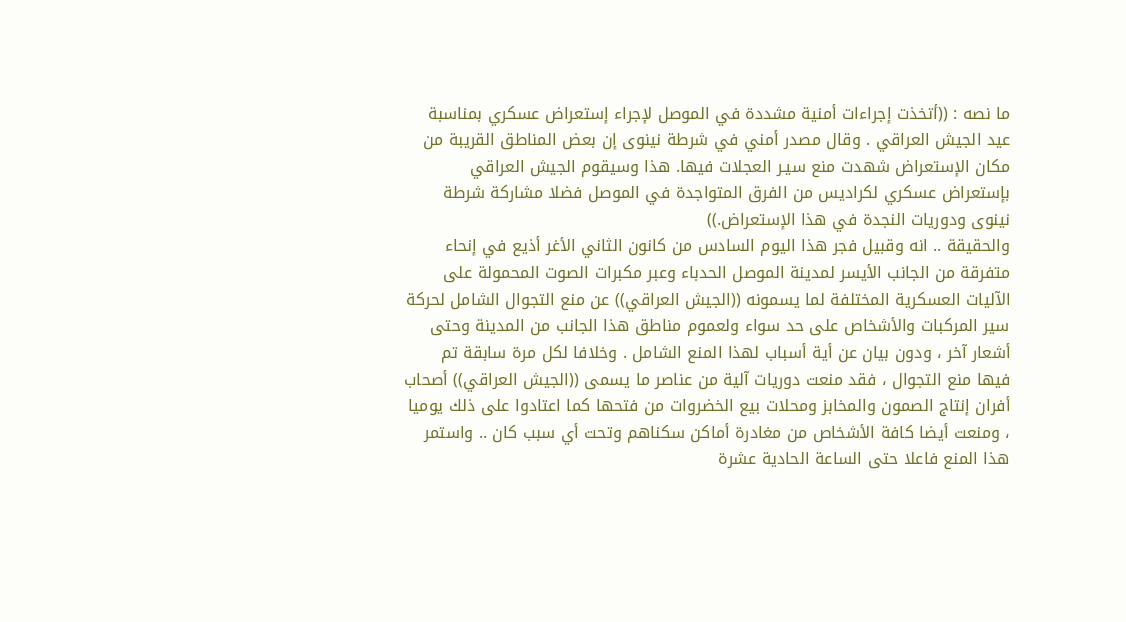ما نصه : ((أتخذت إجراءات أمنية مشددة في الموصل لإجراء إستعراض عسكري بمناسبة عيد الجيش العراقي . وقال مصدر أمني في شرطة نينوى إن بعض المناطق القريبة من مكان الإستعراض شهدت منع سيـر العجلات فيها. هذا وسيقوم الجيش العراقي بإستعراض عسكري لكراديس من الفرق المتواجدة في الموصل فضلا مشاركة شرطة نينوى ودوريات النجدة في هذا الإستعراض.))
والحقيقة .. انه وقبيل فجر هذا اليوم السادس من كانون الثاني الأغر أذيع في إنحاء متفرقة من الجانب الأيسر لمدينة الموصل الحدباء وعبر مكبرات الصوت المحمولة على الآليات العسكرية المختلفة لما يسمونه ((الجيش العراقي)) عن منع التجوال الشامل لحركة سير المركبات والأشخاص على حد سواء ولعموم مناطق هذا الجانب من المدينة وحتى أشعار آخر ، ودون بيان عن أية أسباب لهذا المنع الشامل . وخلافا لكل مرة سابقة تم فيها منع التجوال ، فقد منعت دوريات آلية من عناصر ما يسمى ((الجيش العراقي)) أصحاب أفران إنتاج الصمون والمخابز ومحلات بيع الخضروات من فتحها كما اعتادوا على ذلك يوميا ، ومنعت أيضا كافة الأشخاص من مغادرة أماكن سكناهم وتحت أي سبب كان .. واستمر هذا المنع فاعلا حتى الساعة الحادية عشرة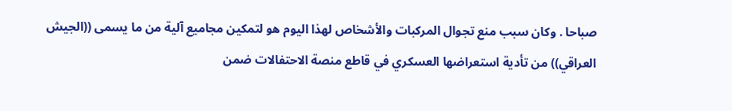صباحا . وكان سبب منع تجوال المركبات والأشخاص لهذا اليوم هو لتمكين مجاميع آلية من ما يسمى ((الجيش العراقي)) من تأدية استعراضها العسكري في قاطع منصة الاحتفالات ضمن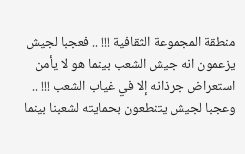منطقة المجموعة الثقافية !!! .. فعجبا لجيش يزعمون انه جيش الشعب بينما هو لا يأمن استعراض جرذانه إلا في غياب الشعب !!! .. وعجبا لجيش يتنطعون بحمايته لشعبنا بينما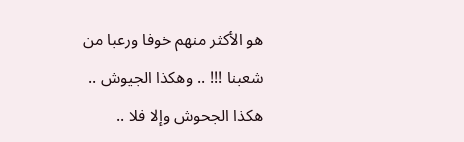هو الأكثر منهم خوفا ورعبا من شعبنا !!! .. وهكذا الجيوش .. هكذا الجحوش وإلا فلا ..